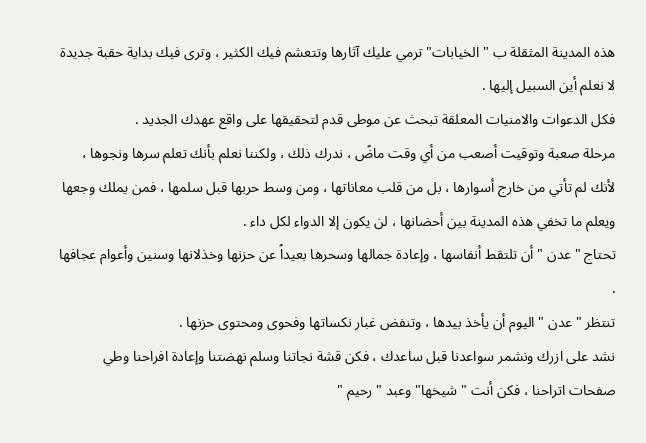هذه المدينة المثقلة ب " الخيابات" ترمي عليك آثارها وتتعشم فيك الكثير ، وترى فيك بداية حقبة جديدة لا نعلم أين السبيل إليها .
فكل الدعوات والامنيات المعلقة تبحث عن موطى قدم لتحقيقها على واقع عهدك الجديد .
مرحلة صعبة وتوقيت أصعب من أي وقت ماضً ، ندرك ذلك ، ولكننا نعلم بأنك تعلم سرها ونجوها ، لأنك لم تأتي من خارج أسوارها ، بل من قلب معاناتها ، ومن وسط حربها قبل سلمها ، فمن يملك وجعها ويعلم ما تخفي هذه المدينة بين أحضانها ، لن يكون إلا الدواء لكل داء .
تحتاج " عدن " أن تلتقط أنفاسها ، وإعادة جمالها وسحرها بعيداً عن حزنها وخذلانها وسنين وأعوام عجافها .
تنتظر " عدن " اليوم أن يأخذ بيدها ، وتنفض غبار نكساتها وفحوى ومحتوى حزنها .
نشد على ازرك ونشمر سواعدنا قبل ساعدك ، فكن قشة نجاتنا وسلم نهضتنا وإعادة افراحنا وطي صفحات اتراحنا ، فكن أنت " شيخها" وعبد " رحيم "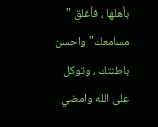بأهلها ، فأغلق " مسامعك" واحسن باطنتك ، وتوكل على الله وامضي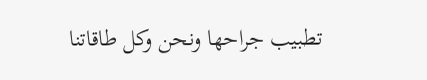تطبيب جراحها ونحن وكل طاقاتنا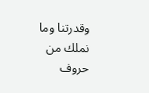وقدرتنا وما نملك من حروف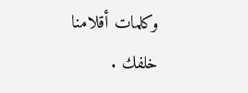وكلمات أقلامنا خلفك .